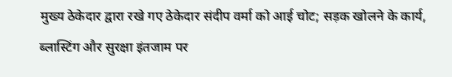मुख्य ठेकेदार द्वारा रखे गए ठेकेदार संदीप वर्मा को आई चोट; सड़क खोलने के कार्य, ब्लास्टिंग और सुरक्षा इंतजाम पर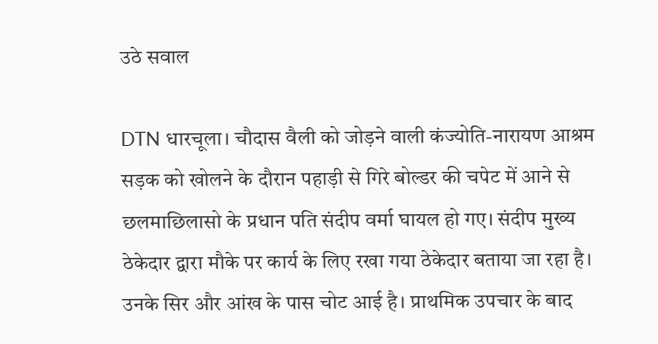उठे सवाल

DTN धारचूला। चौदास वैली को जोड़ने वाली कंज्योति-नारायण आश्रम सड़क को खोलने के दौरान पहाड़ी से गिरे बोल्डर की चपेट में आने से छलमाछिलासो के प्रधान पति संदीप वर्मा घायल हो गए। संदीप मुख्य ठेकेदार द्वारा मौके पर कार्य के लिए रखा गया ठेकेदार बताया जा रहा है। उनके सिर और आंख के पास चोट आई है। प्राथमिक उपचार के बाद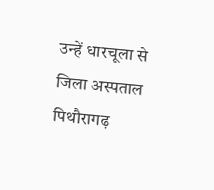उन्हें धारचूला से जिला अस्पताल पिथौरागढ़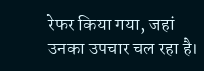रेफर किया गया, जहां उनका उपचार चल रहा है।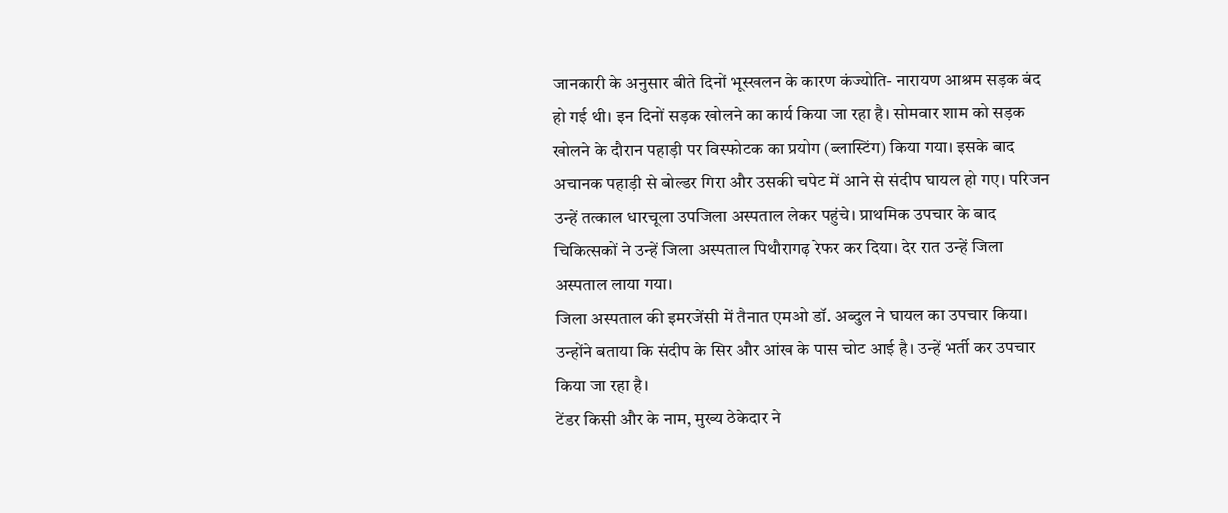जानकारी के अनुसार बीते दिनों भूस्खलन के कारण कंज्योति- नारायण आश्रम सड़क बंद हो गई थी। इन दिनों सड़क खोलने का कार्य किया जा रहा है। सोमवार शाम को सड़क खोलने के दौरान पहाड़ी पर विस्फोटक का प्रयोग (ब्लास्टिंग) किया गया। इसके बाद अचानक पहाड़ी से बोल्डर गिरा और उसकी चपेट में आने से संदीप घायल हो गए। परिजन उन्हें तत्काल धारचूला उपजिला अस्पताल लेकर पहुंचे। प्राथमिक उपचार के बाद चिकित्सकों ने उन्हें जिला अस्पताल पिथौरागढ़ रेफर कर दिया। देर रात उन्हें जिला अस्पताल लाया गया।
जिला अस्पताल की इमरजेंसी में तैनात एमओ डॉ. अब्दुल ने घायल का उपचार किया। उन्होंने बताया कि संदीप के सिर और आंख के पास चोट आई है। उन्हें भर्ती कर उपचार किया जा रहा है।
टेंडर किसी और के नाम, मुख्य ठेकेदार ने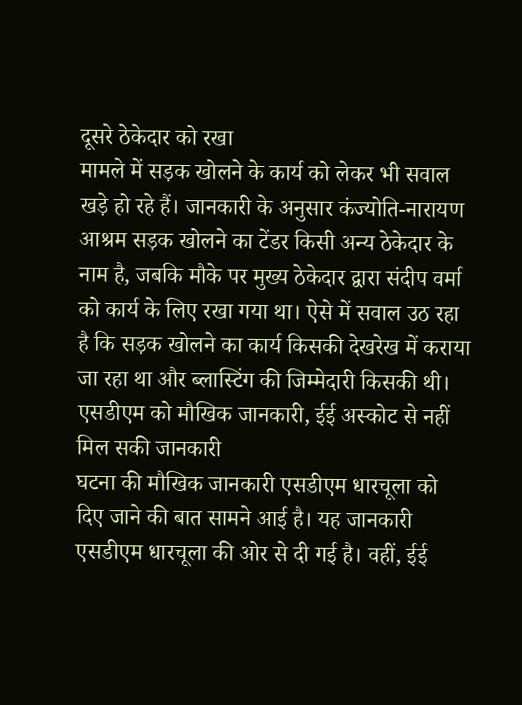दूसरे ठेकेदार को रखा
मामले में सड़क खोलने के कार्य को लेकर भी सवाल खड़े हो रहे हैं। जानकारी के अनुसार कंज्योति-नारायण आश्रम सड़क खोलने का टेंडर किसी अन्य ठेकेदार के नाम है, जबकि मौके पर मुख्य ठेकेदार द्वारा संदीप वर्मा को कार्य के लिए रखा गया था। ऐसे में सवाल उठ रहा है कि सड़क खोलने का कार्य किसकी देखरेख में कराया जा रहा था और ब्लास्टिंग की जिम्मेदारी किसकी थी।
एसडीएम को मौखिक जानकारी, ईई अस्कोट से नहीं मिल सकी जानकारी
घटना की मौखिक जानकारी एसडीएम धारचूला को दिए जाने की बात सामने आई है। यह जानकारी एसडीएम धारचूला की ओर से दी गई है। वहीं, ईई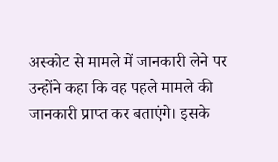अस्कोट से मामले में जानकारी लेने पर उन्होंने कहा कि वह पहले मामले की जानकारी प्राप्त कर बताएंगे। इसके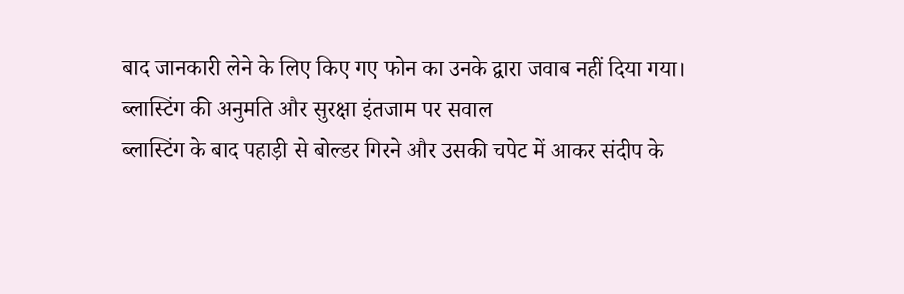बाद जानकारी लेने के लिए किए गए फोन का उनके द्वारा जवाब नहीं दिया गया।
ब्लास्टिंग की अनुमति और सुरक्षा इंतजाम पर सवाल
ब्लास्टिंग के बाद पहाड़ी से बोल्डर गिरने और उसकी चपेट में आकर संदीप के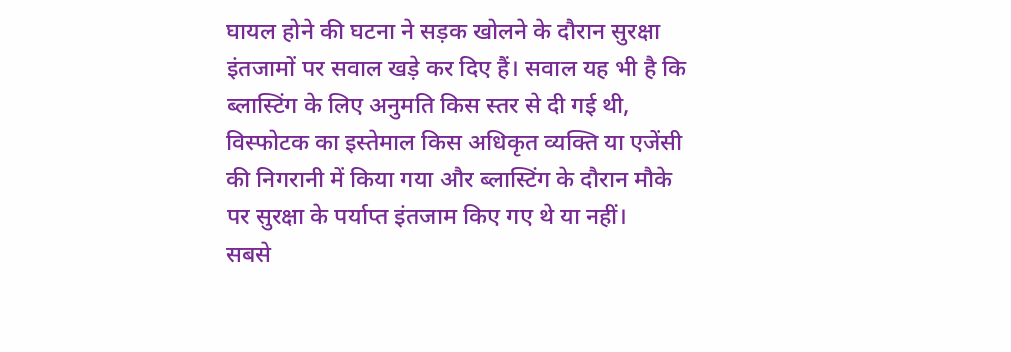घायल होने की घटना ने सड़क खोलने के दौरान सुरक्षा इंतजामों पर सवाल खड़े कर दिए हैं। सवाल यह भी है कि ब्लास्टिंग के लिए अनुमति किस स्तर से दी गई थी, विस्फोटक का इस्तेमाल किस अधिकृत व्यक्ति या एजेंसी की निगरानी में किया गया और ब्लास्टिंग के दौरान मौके पर सुरक्षा के पर्याप्त इंतजाम किए गए थे या नहीं।
सबसे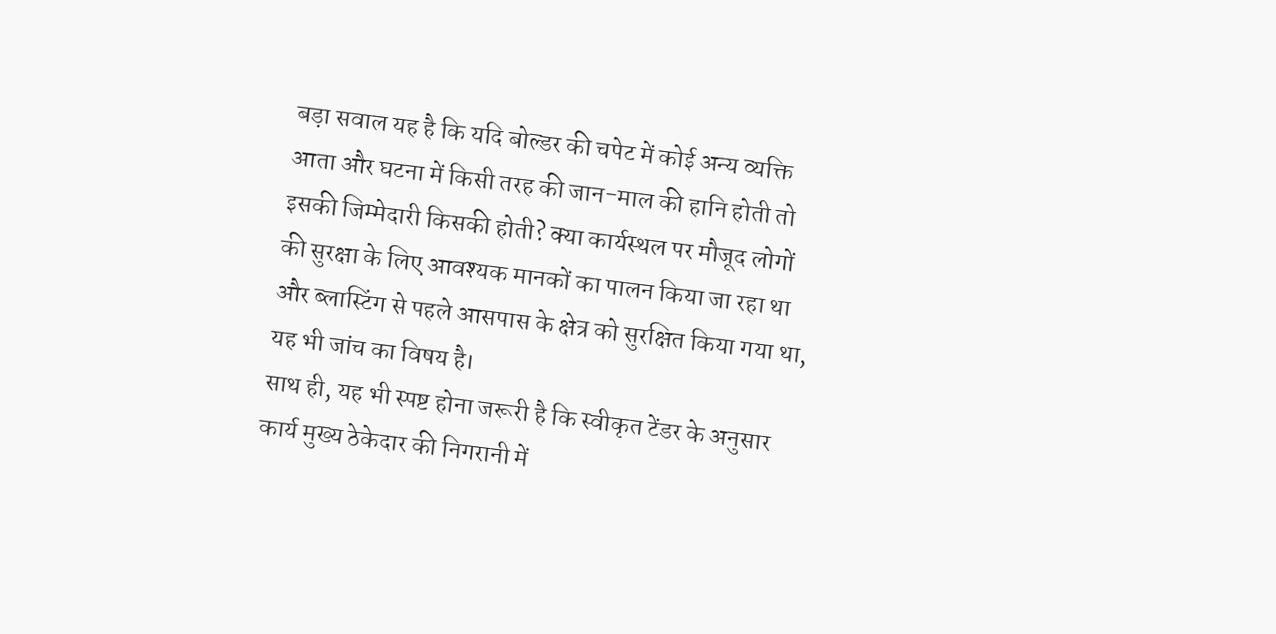बड़ा सवाल यह है कि यदि बोल्डर की चपेट में कोई अन्य व्यक्ति आता और घटना में किसी तरह की जान-माल की हानि होती तो इसकी जिम्मेदारी किसकी होती? क्या कार्यस्थल पर मौजूद लोगों की सुरक्षा के लिए आवश्यक मानकों का पालन किया जा रहा था और ब्लास्टिंग से पहले आसपास के क्षेत्र को सुरक्षित किया गया था, यह भी जांच का विषय है।
साथ ही, यह भी स्पष्ट होना जरूरी है कि स्वीकृत टेंडर के अनुसार कार्य मुख्य ठेकेदार की निगरानी में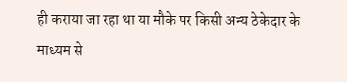ही कराया जा रहा था या मौके पर किसी अन्य ठेकेदार के माध्यम से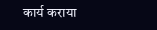कार्य कराया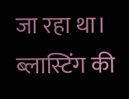जा रहा था। ब्लास्टिंग की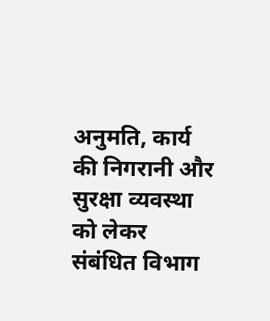अनुमति, कार्य की निगरानी और सुरक्षा व्यवस्था को लेकर संबंधित विभाग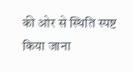की ओर से स्थिति स्पष्ट किया जाना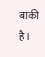बाकी है।